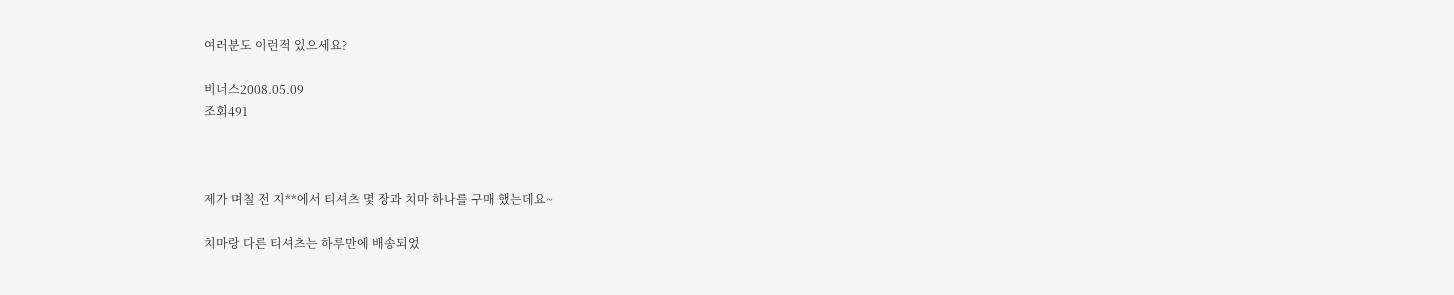여러분도 이런적 있으세요?

비너스2008.05.09
조회491



제가 며칠 전 지**에서 티셔츠 몇 장과 치마 하나를 구매 했는데요~

치마랑 다른 티셔츠는 하루만에 배송되었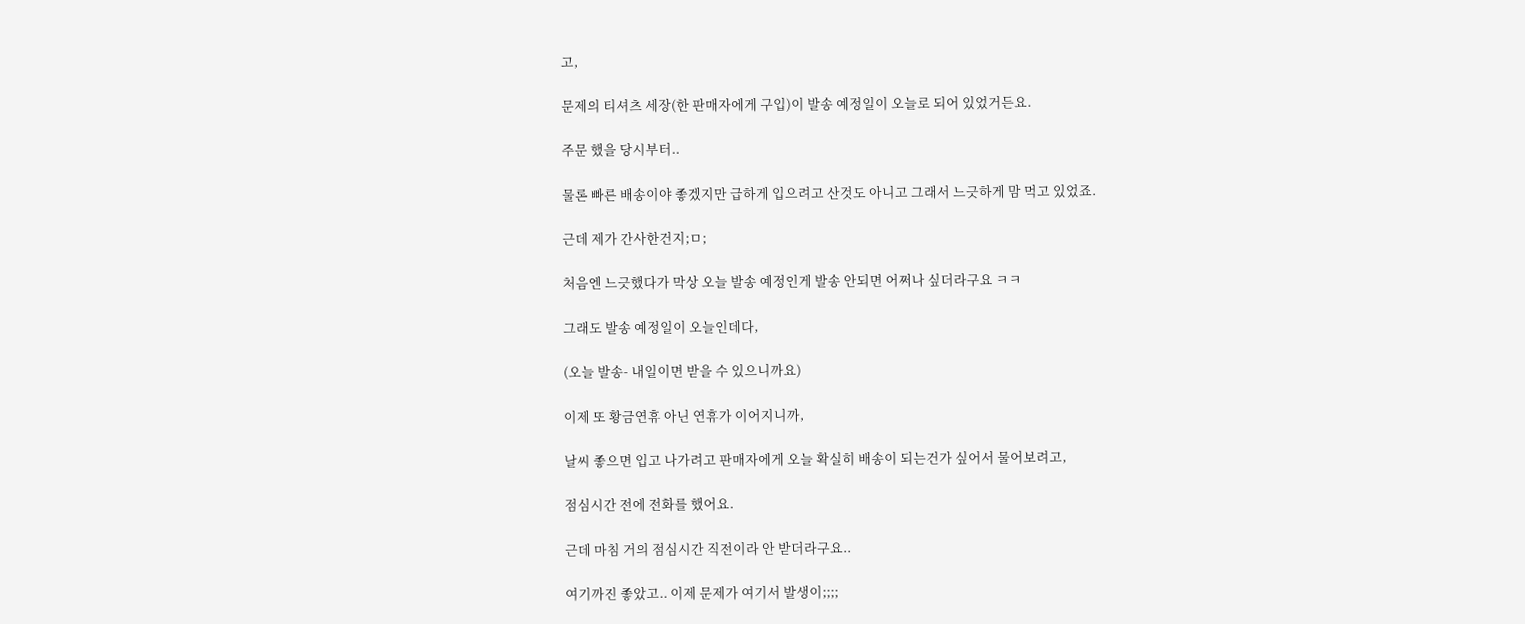고,

문제의 티셔츠 세장(한 판매자에게 구입)이 발송 예정일이 오늘로 되어 있었거든요.

주문 했을 당시부터..

물론 빠른 배송이야 좋겠지만 급하게 입으려고 산것도 아니고 그래서 느긋하게 맘 먹고 있었죠.

근데 제가 간사한건지;ㅁ;

처음엔 느긋했다가 막상 오늘 발송 예정인게 발송 안되면 어쩌나 싶더라구요 ㅋㅋ

그래도 발송 예정일이 오늘인데다,

(오늘 발송- 내일이면 받을 수 있으니까요)

이제 또 황금연휴 아닌 연휴가 이어지니까,

날씨 좋으면 입고 나가려고 판매자에게 오늘 확실히 배송이 되는건가 싶어서 물어보려고,

점심시간 전에 전화를 했어요.

근데 마침 거의 점심시간 직전이라 안 받더라구요..

여기까진 좋았고.. 이제 문제가 여기서 발생이;;;;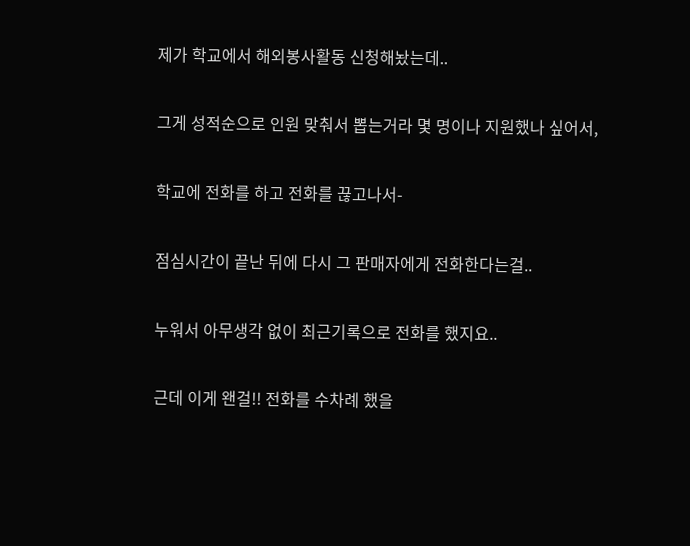제가 학교에서 해외봉사활동 신청해놨는데..

그게 성적순으로 인원 맞춰서 뽑는거라 몇 명이나 지원했나 싶어서,

학교에 전화를 하고 전화를 끊고나서-

점심시간이 끝난 뒤에 다시 그 판매자에게 전화한다는걸..

누워서 아무생각 없이 최근기록으로 전화를 했지요..

근데 이게 왠걸!! 전화를 수차례 했을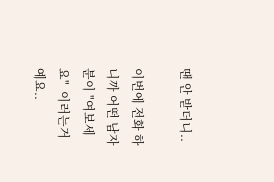땐 안 받더니..

이번에 전화 하니까 어떤 남자분이 "여보세요"  이러는거예요..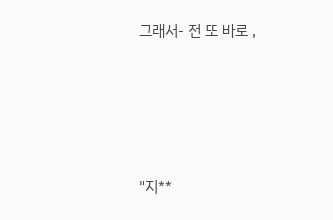그래서- 전 또 바로 ,







"지**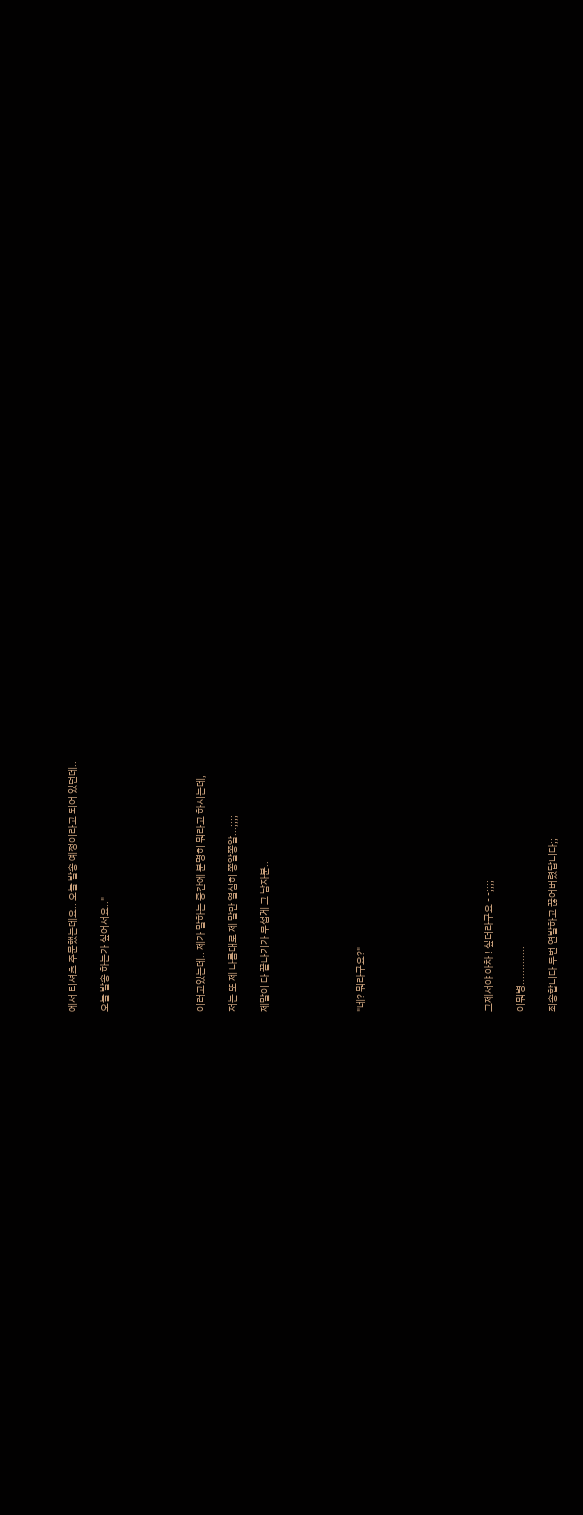에서 티셔츠 주문했는데요.. 오늘 발송 예정이라고 되어 있던데..

오늘 발송 하는가 싶어서요.."





이러고있는데.. 제가 말하는 중간에 분명히 뭐라고 하시는데,

저는 또 제 나름대로 제 말만 열심히 쫑알쫑알...;;;;

제말이 다 끝나기가 무섭게 그 남자분..





"네? 뭐라구요?"







그제서야 아차 ! 싶더라구요 - -;;;;

이뭐병.............

죄송합니다 두번 연발하고 끊어버렸답니다;;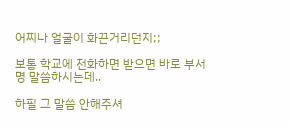어찌나 얼굴이 화끈거리던지;;

보통 학교에 전화하면 받으면 바로 부서명 말씀하시는데..

하필 그 말씀 안해주셔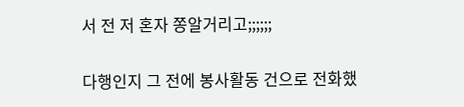서 전 저 혼자 쫑알거리고;;;;;;

다행인지 그 전에 봉사활동 건으로 전화했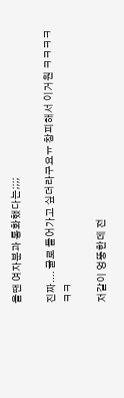을땐 여자분과 통화했다는;;;;

진짜.... 굴로 들어가고 싶더라구요ㅠ 창피해서 이거원 ㅋㅋㅋㅋㅋㅋ

저같이 엉뚱한데 전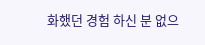화했던 경험 하신 분 없으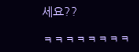세요??

ㅋㅋㅋㅋㅋㅋㅋㅋ